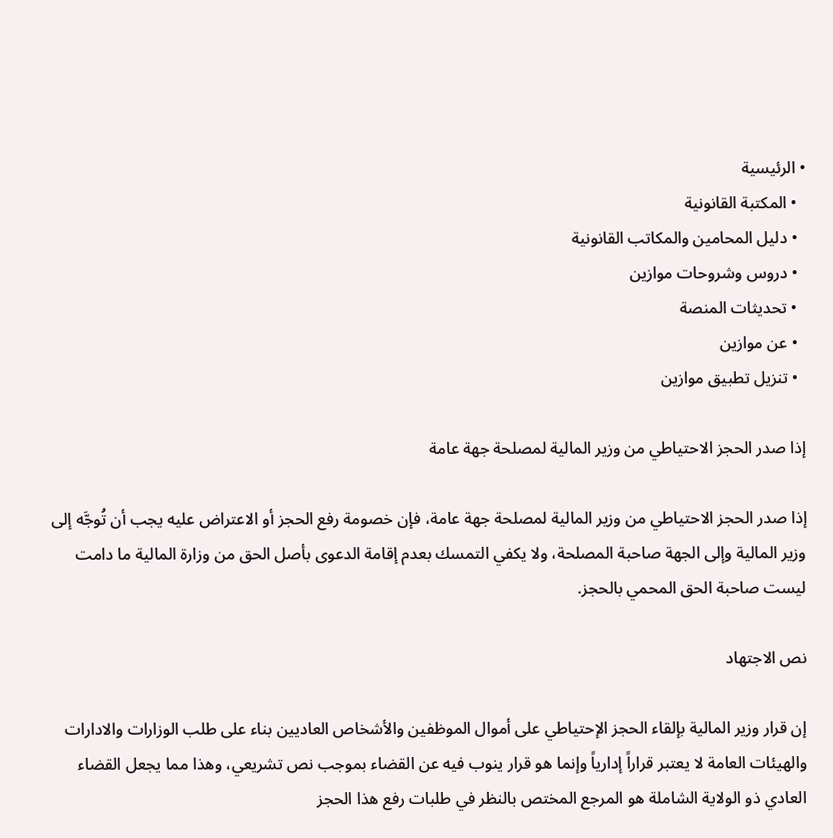• الرئيسية
  • المكتبة القانونية
  • دليل المحامين والمكاتب القانونية
  • دروس وشروحات موازين
  • تحديثات المنصة
  • عن موازين
  • تنزيل تطبيق موازين

إذا صدر الحجز الاحتياطي من وزير المالية لمصلحة جهة عامة

إذا صدر الحجز الاحتياطي من وزير المالية لمصلحة جهة عامة، فإن خصومة رفع الحجز أو الاعتراض عليه يجب أن تُوجَّه إلى وزير المالية وإلى الجهة صاحبة المصلحة، ولا يكفي التمسك بعدم إقامة الدعوى بأصل الحق من وزارة المالية ما دامت ليست صاحبة الحق المحمي بالحجز.

نص الاجتهاد

إن قرار وزير المالية بإلقاء الحجز الإحتياطي على أموال الموظفين والأشخاص العاديين بناء على طلب الوزارات والادارات والهيئات العامة لا يعتبر قراراً إدارياً وإنما هو قرار ينوب فيه عن القضاء بموجب نص تشريعي، وهذا مما يجعل القضاء العادي ذو الولاية الشاملة هو المرجع المختص بالنظر في طلبات رفع هذا الحجز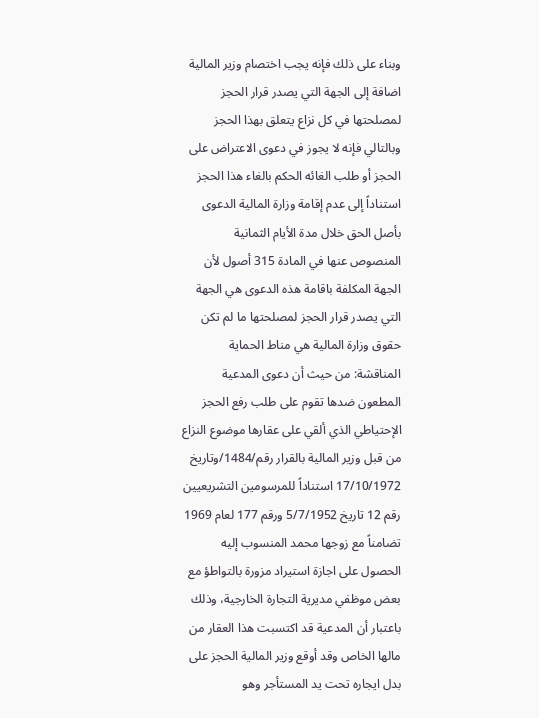وبناء على ذلك فإنه يجب اختصام وزير المالية اضافة إلى الجهة التي يصدر قرار الحجز لمصلحتها في كل نزاع يتعلق بهذا الحجز وبالتالي فإنه لا يجوز في دعوى الاعتراض على الحجز أو طلب الغائه الحكم بالغاء هذا الحجز استناداً إلى عدم إقامة وزارة المالية الدعوى بأصل الحق خلال مدة الأيام الثمانية المنصوص عنها في المادة 315 أصول لأن الجهة المكلفة باقامة هذه الدعوى هي الجهة التي يصدر قرار الحجز لمصلحتها ما لم تكن حقوق وزارة المالية هي مناط الحماية المناقشة: من حيث أن دعوى المدعية المطعون ضدها تقوم على طلب رفع الحجز الإحتياطي الذي ألقي على عقارها موضوع النزاع من قبل وزير المالية بالقرار رقم/1484/وتاريخ 17/10/1972 استناداً للمرسومين التشريعيين رقم 12 تاريخ 5/7/1952 ورقم 177 لعام 1969 تضامناً مع زوجها محمد المنسوب إليه الحصول على اجازة استيراد مزورة بالتواطؤ مع بعض موظفي مديرية التجارة الخارجية، وذلك باعتبار أن المدعية قد اكتسبت هذا العقار من مالها الخاص وقد أوقع وزير المالية الحجز على بدل ايجاره تحت يد المستأجر وهو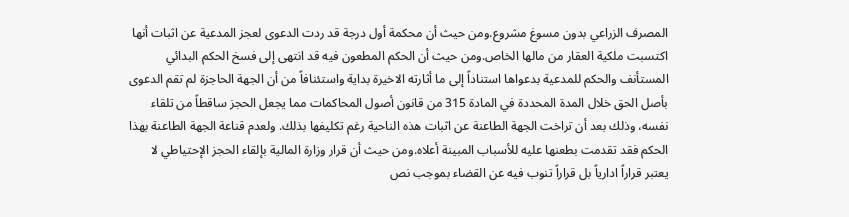المصرف الزراعي بدون مسوغ مشروع.ومن حيث أن محكمة أول درجة قد ردت الدعوى لعجز المدعية عن اثبات أنها اكتسبت ملكية العقار من مالها الخاص.ومن حيث أن الحكم المطعون فيه قد انتهى إلى فسخ الحكم البدائي المستأنف والحكم للمدعية بدعواها استناداً إلى ما أثارته الاخيرة بداية واستئنافاً من أن الجهة الحاجزة لم تقم الدعوى بأصل الحق خلال المدة المحددة في المادة 315 من قانون أصول المحاكمات مما يجعل الحجز ساقطاً من تلقاء نفسه، وذلك بعد أن تراخت الجهة الطاعنة عن اثبات هذه الناحية رغم تكليفها بذلك. ولعدم قناعة الجهة الطاعنة بهذا الحكم فقد تقدمت بطعنها عليه للأسباب المبينة أعلاه.ومن حيث أن قرار وزارة المالية بإلقاء الحجز الإحتياطي لا يعتبر قراراً ادارياً بل قراراً تنوب فيه عن القضاء بموجب نص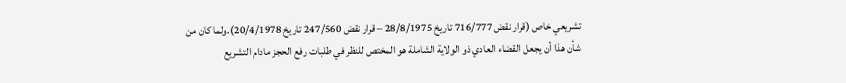تشريعي خاص (قرار نقض 716/777 تاريخ 28/8/1975 – قرار نقض 247/560 تاريخ 20/4/1978).ولما كان من شأن هذا أن يجعل القضاء العادي ذو الولاية الشاملة هو المختص للنظر في طلبات رفع الحجز مادام التشريع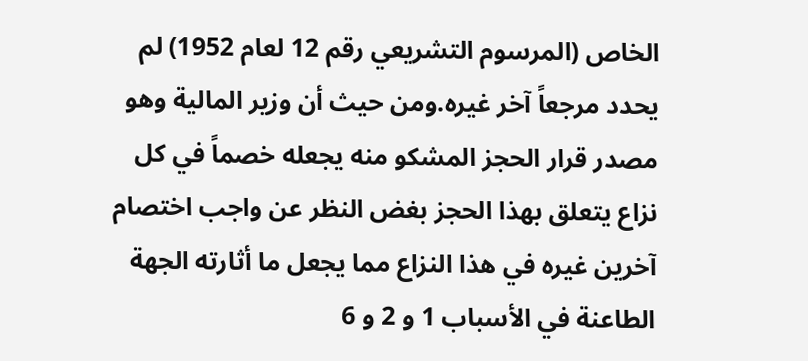الخاص (المرسوم التشريعي رقم 12 لعام 1952) لم يحدد مرجعاً آخر غيره.ومن حيث أن وزير المالية وهو مصدر قرار الحجز المشكو منه يجعله خصماً في كل نزاع يتعلق بهذا الحجز بغض النظر عن واجب اختصام آخرين غيره في هذا النزاع مما يجعل ما أثارته الجهة الطاعنة في الأسباب 1 و 2 و 6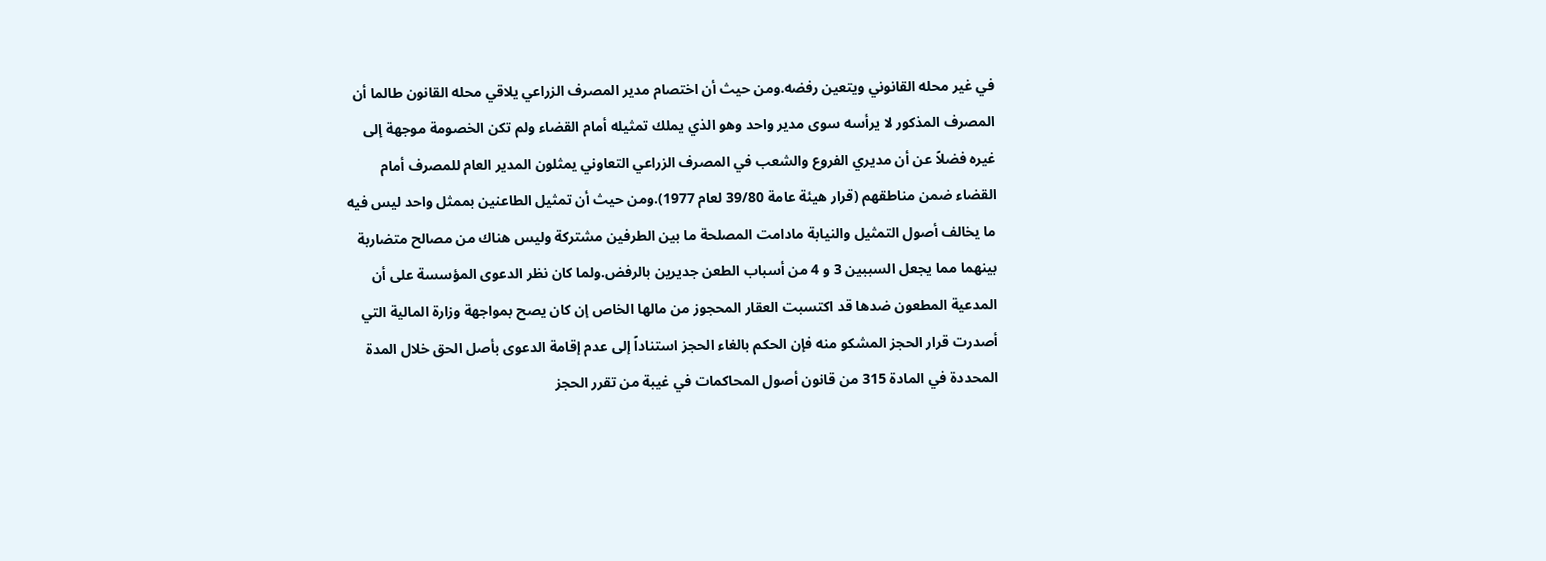في غير محله القانوني ويتعين رفضه.ومن حيث أن اختصام مدير المصرف الزراعي يلاقي محله القانون طالما أن المصرف المذكور لا يرأسه سوى مدير واحد وهو الذي يملك تمثيله أمام القضاء ولم تكن الخصومة موجهة إلى غيره فضلاً عن أن مديري الفروع والشعب في المصرف الزراعي التعاوني يمثلون المدير العام للمصرف أمام القضاء ضمن مناطقهم (قرار هيئة عامة 39/80 لعام 1977).ومن حيث أن تمثيل الطاعنين بممثل واحد ليس فيه ما يخالف أصول التمثيل والنيابة مادامت المصلحة ما بين الطرفين مشتركة وليس هناك من مصالح متضاربة بينهما مما يجعل السببين 3 و 4 من أسباب الطعن جديرين بالرفض.ولما كان نظر الدعوى المؤسسة على أن المدعية المطعون ضدها قد اكتسبت العقار المحجوز من مالها الخاص إن كان يصح بمواجهة وزارة المالية التي أصدرت قرار الحجز المشكو منه فإن الحكم بالغاء الحجز استناداً إلى عدم إقامة الدعوى بأصل الحق خلال المدة المحددة في المادة 315 من قانون أصول المحاكمات في غيبة من تقرر الحجز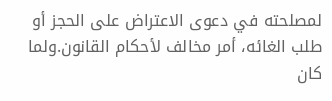لمصلحته في دعوى الاعتراض على الحجز أو طلب الغائه، أمر مخالف لأحكام القانون.ولما كان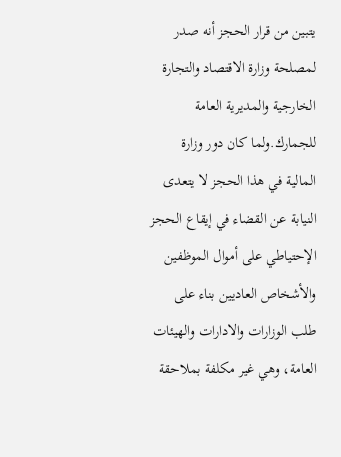يتبين من قرار الحجز أنه صدر لمصلحة وزارة الاقتصاد والتجارة الخارجية والمديرية العامة للجمارك.ولما كان دور وزارة المالية في هذا الحجز لا يتعدى النيابة عن القضاء في إيقاع الحجز الإحتياطي على أموال الموظفين والأشخاص العاديين بناء على طلب الوزارات والادارات والهيئات العامة، وهي غير مكلفة بملاحقة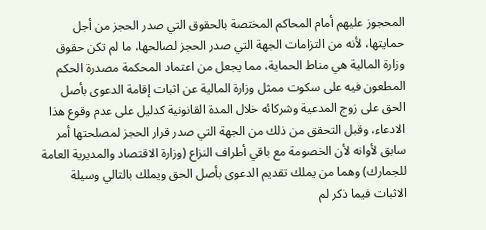المحجوز عليهم أمام المحاكم المختصة بالحقوق التي صدر الحجز من أجل حمايتها، لأنه من التزامات الجهة التي صدر الحجز لصالحها، ما لم تكن حقوق وزارة المالية هي مناط الحماية، مما يجعل من اعتماد المحكمة مصدرة الحكم المطعون فيه على سكوت ممثل وزارة المالية عن اثبات إقامة الدعوى بأصل الحق على زوج المدعية وشركائه خلال المدة القانونية كدليل على عدم وقوع هذا الادعاء، وقبل التحقق من ذلك من الجهة التي صدر قرار الحجز لمصلحتها أمر سابق لأوانه لأن الخصومة مع باقي أطراف النزاع (وزارة الاقتصاد والمديرية العامة للجمارك) وهما من يملك تقديم الدعوى بأصل الحق ويملك بالتالي وسيلة الاثبات فيما ذكر لم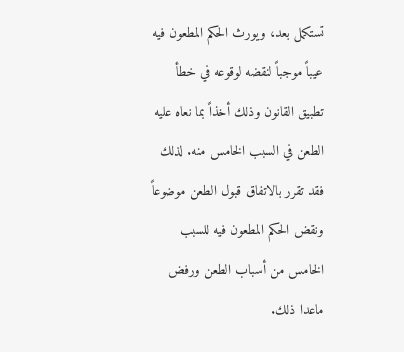تستكمل بعد، ويورث الحكم المطعون فيه عيباً موجباً لنقضه لوقوعه في خطأ تطبيق القانون وذلك أخذاً بما نعاه عليه الطعن في السبب الخامس منه. لذلك فقد تقرر بالاتفاق قبول الطعن موضوعاً ونقض الحكم المطعون فيه للسبب الخامس من أسباب الطعن ورفض ماعدا ذلك.